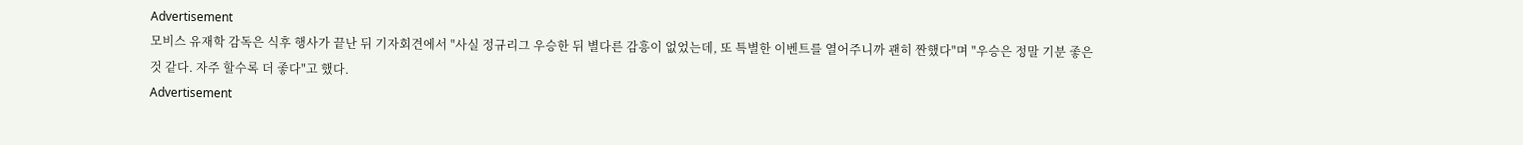Advertisement
모비스 유재학 감독은 식후 행사가 끝난 뒤 기자회견에서 "사실 정규리그 우승한 뒤 별다른 감흥이 없었는데, 또 특별한 이벤트를 열어주니까 괜히 짠했다"며 "우승은 정말 기분 좋은 것 같다. 자주 할수록 더 좋다"고 했다.
Advertisement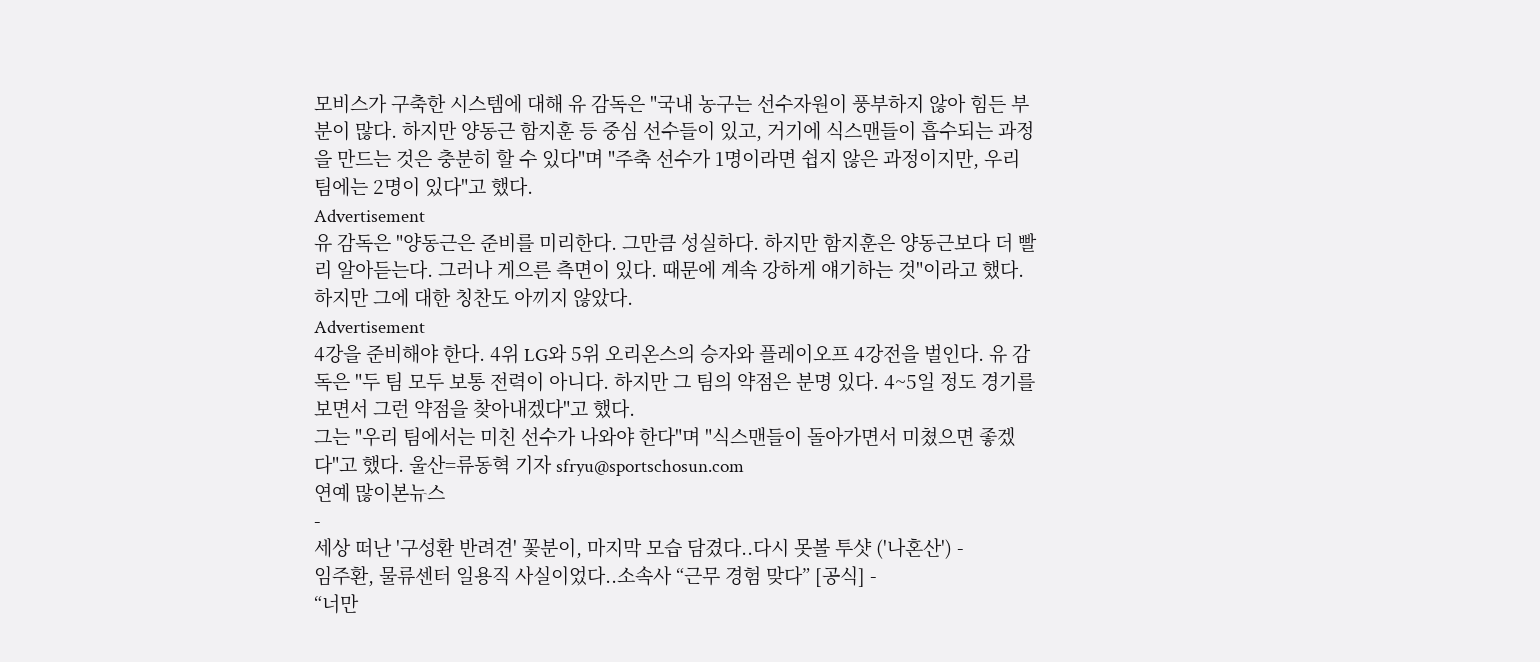모비스가 구축한 시스템에 대해 유 감독은 "국내 농구는 선수자원이 풍부하지 않아 힘든 부분이 많다. 하지만 양동근 함지훈 등 중심 선수들이 있고, 거기에 식스맨들이 흡수되는 과정을 만드는 것은 충분히 할 수 있다"며 "주축 선수가 1명이라면 쉽지 않은 과정이지만, 우리 팀에는 2명이 있다"고 했다.
Advertisement
유 감독은 "양동근은 준비를 미리한다. 그만큼 성실하다. 하지만 함지훈은 양동근보다 더 빨리 알아듣는다. 그러나 게으른 측면이 있다. 때문에 계속 강하게 얘기하는 것"이라고 했다. 하지만 그에 대한 칭찬도 아끼지 않았다.
Advertisement
4강을 준비해야 한다. 4위 LG와 5위 오리온스의 승자와 플레이오프 4강전을 벌인다. 유 감독은 "두 팀 모두 보통 전력이 아니다. 하지만 그 팀의 약점은 분명 있다. 4~5일 정도 경기를 보면서 그런 약점을 찾아내겠다"고 했다.
그는 "우리 팀에서는 미친 선수가 나와야 한다"며 "식스맨들이 돌아가면서 미쳤으면 좋겠다"고 했다. 울산=류동혁 기자 sfryu@sportschosun.com
연예 많이본뉴스
-
세상 떠난 '구성환 반려견' 꽃분이, 마지막 모습 담겼다..다시 못볼 투샷 ('나혼산') -
임주환, 물류센터 일용직 사실이었다..소속사 “근무 경험 맞다” [공식] -
“너만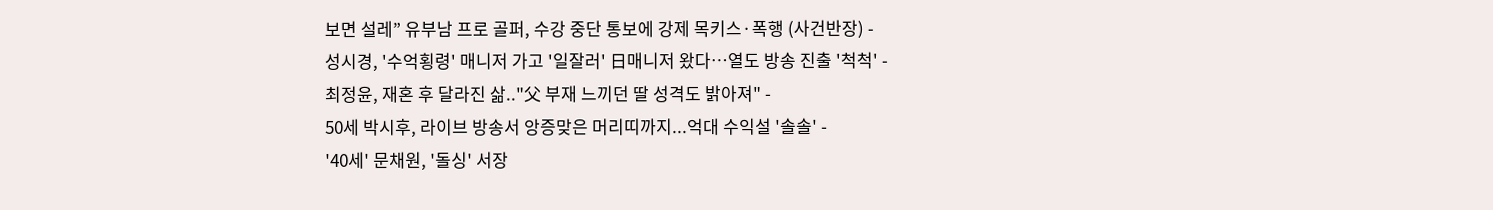보면 설레” 유부남 프로 골퍼, 수강 중단 통보에 강제 목키스·폭행 (사건반장) -
성시경, '수억횡령' 매니저 가고 '일잘러' 日매니저 왔다…열도 방송 진출 '척척' -
최정윤, 재혼 후 달라진 삶.."父 부재 느끼던 딸 성격도 밝아져" -
50세 박시후, 라이브 방송서 앙증맞은 머리띠까지...억대 수익설 '솔솔' -
'40세' 문채원, '돌싱' 서장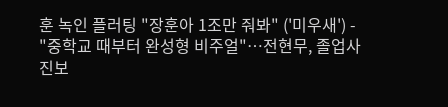훈 녹인 플러팅 "장훈아 1조만 줘봐" ('미우새') -
"중학교 때부터 완성형 비주얼"…전현무, 졸업사진보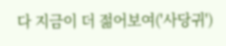다 지금이 더 젊어보여('사당귀')